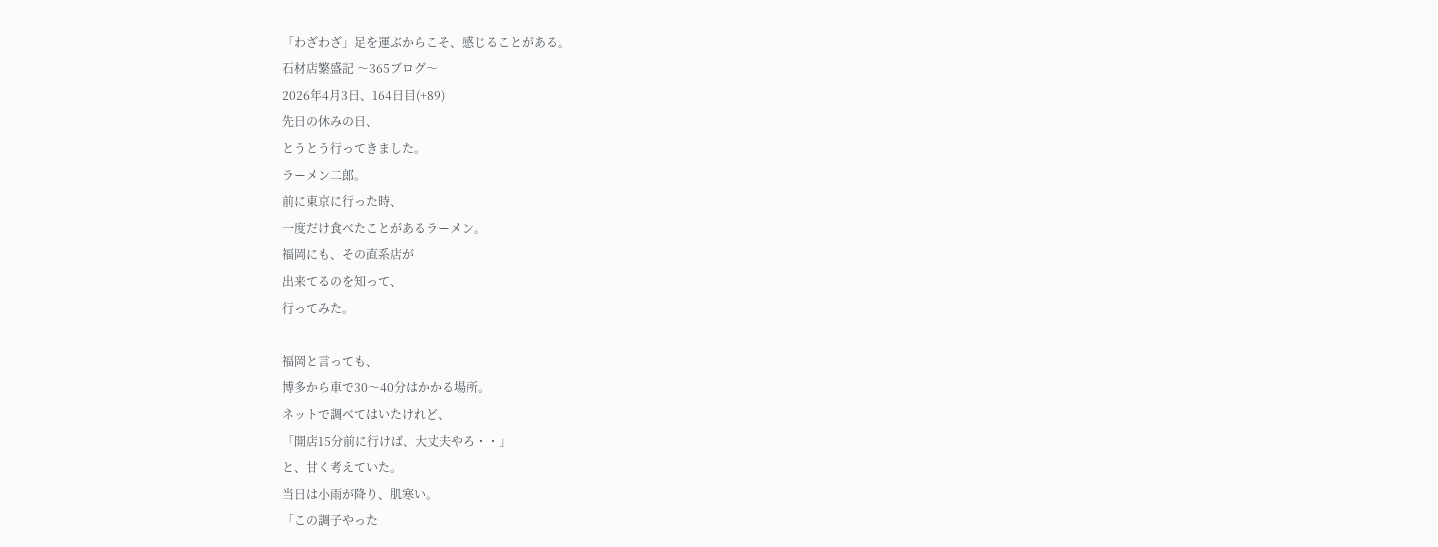「わざわざ」足を運ぶからこそ、感じることがある。
石材店繁盛記 〜365ブログ〜
2026年4月3日、164日目(+89)
先日の休みの日、
とうとう行ってきました。
ラーメン二郎。
前に東京に行った時、
一度だけ食べたことがあるラーメン。
福岡にも、その直系店が
出来てるのを知って、
行ってみた。

福岡と言っても、
博多から車で30〜40分はかかる場所。
ネットで調べてはいたけれど、
「開店15分前に行けば、大丈夫やろ・・」
と、甘く考えていた。
当日は小雨が降り、肌寒い。
「この調子やった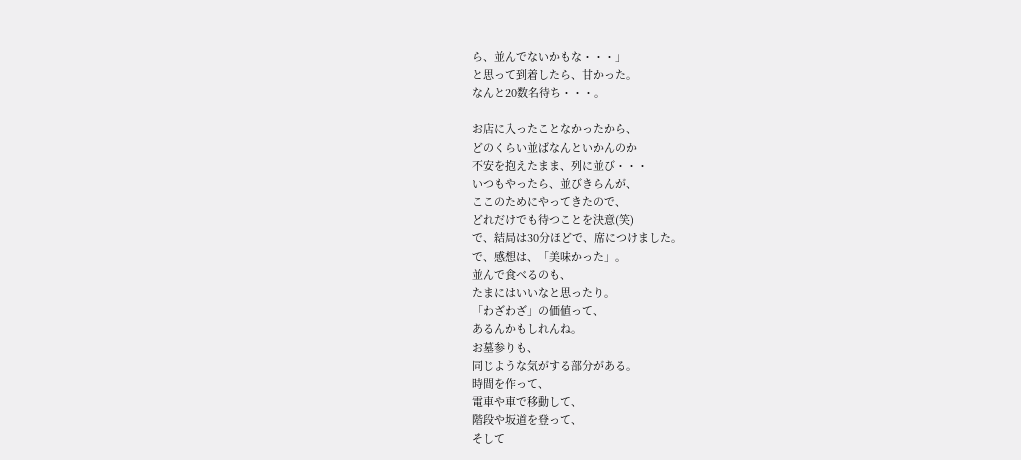ら、並んでないかもな・・・」
と思って到着したら、甘かった。
なんと20数名待ち・・・。

お店に入ったことなかったから、
どのくらい並ばなんといかんのか
不安を抱えたまま、列に並び・・・
いつもやったら、並びきらんが、
ここのためにやってきたので、
どれだけでも待つことを決意(笑)
で、結局は30分ほどで、席につけました。
で、感想は、「美味かった」。
並んで食べるのも、
たまにはいいなと思ったり。
「わざわざ」の価値って、
あるんかもしれんね。
お墓参りも、
同じような気がする部分がある。
時間を作って、
電車や車で移動して、
階段や坂道を登って、
そして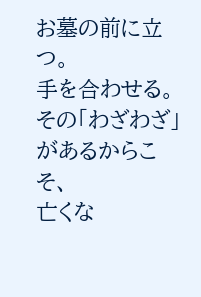お墓の前に立つ。
手を合わせる。
その「わざわざ」があるからこそ、
亡くな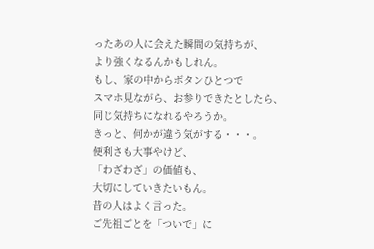ったあの人に会えた瞬間の気持ちが、
より強くなるんかもしれん。
もし、家の中からボタンひとつで
スマホ見ながら、お参りできたとしたら、
同じ気持ちになれるやろうか。
きっと、何かが違う気がする・・・。
便利さも大事やけど、
「わざわざ」の価値も、
大切にしていきたいもん。
昔の人はよく言った。
ご先祖ごとを「ついで」に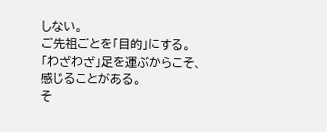しない。
ご先祖ごとを「目的」にする。
「わざわざ」足を運ぶからこそ、
感じることがある。
そ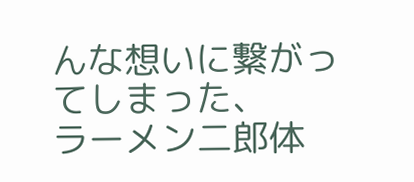んな想いに繋がってしまった、
ラーメン二郎体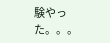験やった。。。